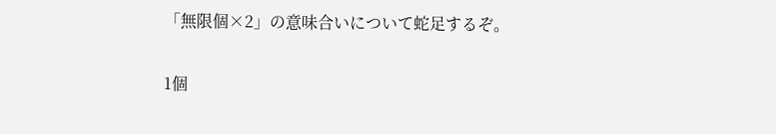「無限個×2」の意味合いについて蛇足するぞ。

1個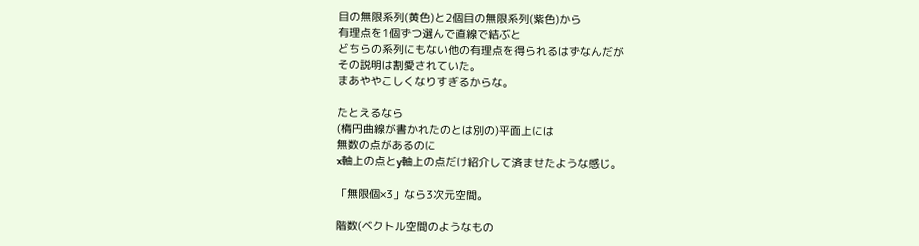目の無限系列(黄色)と2個目の無限系列(紫色)から
有理点を1個ずつ選んで直線で結ぶと
どちらの系列にもない他の有理点を得られるはずなんだが
その説明は割愛されていた。
まあややこしくなりすぎるからな。

たとえるなら
(楕円曲線が書かれたのとは別の)平面上には
無数の点があるのに
x軸上の点とy軸上の点だけ紹介して済ませたような感じ。

「無限個×3」なら3次元空間。

階数(ベクトル空間のようなもの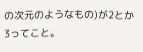の次元のようなもの)が2とか3ってこと。